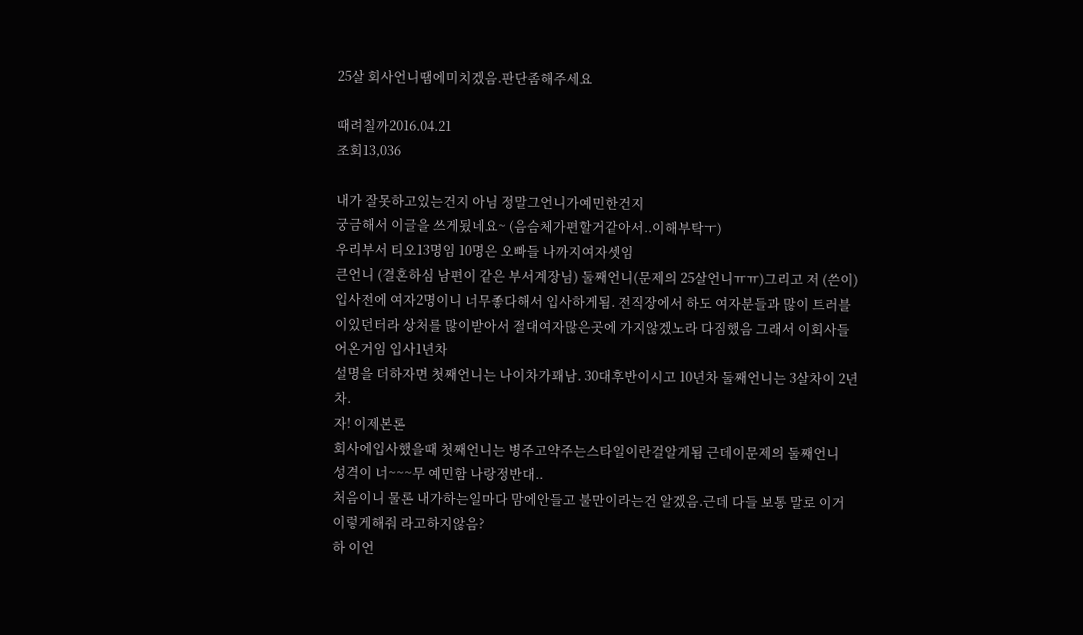25살 회사언니땜에미치겠음.판단좀해주세요

때려칠까2016.04.21
조회13,036

내가 잘못하고있는건지 아님 정말그언니가예민한건지
궁금해서 이글을 쓰게됬네요~ (음슴체가편할거같아서..이해부탁ㅜ)
우리부서 티오13명임 10명은 오빠들 나까지여자셋임
큰언니 (결혼하심 남편이 같은 부서계장님) 둘째언니(문제의 25살언니ㅠㅠ)그리고 저 (쓴이)
입사전에 여자2명이니 너무좋다해서 입사하게됨. 전직장에서 하도 여자분들과 많이 트러블이있던터라 상처를 많이받아서 절대여자많은곳에 가지않겠노라 다짐했음 그래서 이회사들어온거임 입사1년차
설명을 더하자면 첫째언니는 나이차가꽤남. 30대후반이시고 10년차 둘째언니는 3살차이 2년차.
자! 이제본론
회사에입사했을때 첫째언니는 병주고약주는스타일이란걸알게됨 근데이문제의 둘째언니
성격이 너~~~무 예민함 나랑정반대..
처음이니 물론 내가하는일마다 맘에안들고 불만이라는건 알겠음.근데 다들 보통 말로 이거이렇게해줘 라고하지않음?
하 이언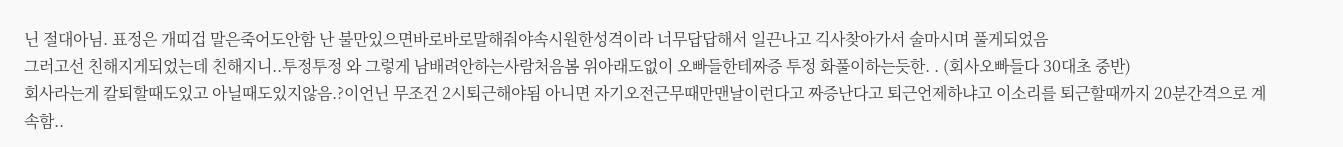닌 절대아님. 표정은 개띠겁 말은죽어도안함 난 불만있으면바로바로말해줘야속시원한성격이라 너무답답해서 일끈나고 긱사찾아가서 술마시며 풀게되었음
그러고선 친해지게되었는데 친해지니..투정투정 와 그렇게 남배려안하는사람처음봄 위아래도없이 오빠들한테짜증 투정 화풀이하는듯한. . (회사오빠들다 30대초 중반)
회사라는게 칼퇴할때도있고 아닐때도있지않음.?이언닌 무조건 2시퇴근해야됨 아니면 자기오전근무때만맨날이런다고 짜증난다고 퇴근언제하냐고 이소리를 퇴근할때까지 20분간격으로 계속함..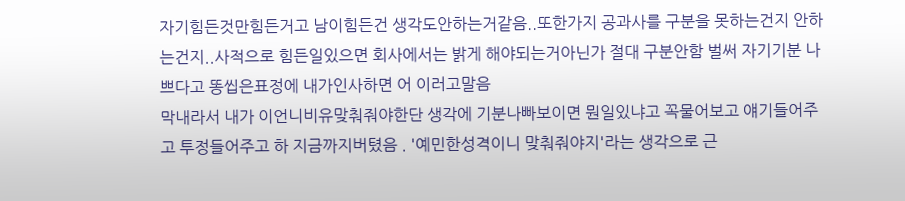자기힘든것만힘든거고 남이힘든건 생각도안하는거같음..또한가지 공과사를 구분을 못하는건지 안하는건지..사적으로 힘든일있으면 회사에서는 밝게 해야되는거아닌가 절대 구분안함 벌써 자기기분 나쁘다고 똥씹은표정에 내가인사하면 어 이러고말음
막내라서 내가 이언니비유맞춰줘야한단 생각에 기분나빠보이면 뭔일있냐고 꼭물어보고 얘기들어주고 투정들어주고 하 지금까지버텼음 . '예민한성격이니 맞춰줘야지'라는 생각으로 근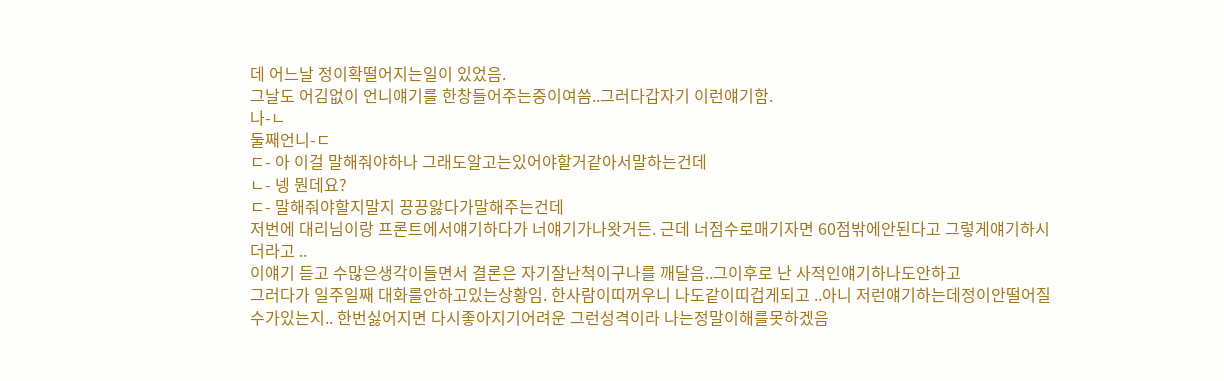데 어느날 정이확떨어지는일이 있었음.
그날도 어김없이 언니얘기를 한창들어주는중이여씀..그러다갑자기 이런얘기함.
나-ㄴ
둘째언니-ㄷ
ㄷ- 아 이걸 말해줘야하나 그래도알고는있어야할거같아서말하는건데
ㄴ- 넹 뭔데요?
ㄷ- 말해줘야할지말지 끙끙앓다가말해주는건데
저번에 대리님이랑 프론트에서얘기하다가 너얘기가나왓거든. 근데 너점수로매기자면 60점밖에안된다고 그렇게얘기하시더라고 ..
이얘기 듣고 수많은생각이들면서 결론은 자기잘난척이구나를 깨달음..그이후로 난 사적인얘기하나도안하고
그러다가 일주일째 대화를안하고있는상황임. 한사람이띠꺼우니 나도같이띠겁게되고 ..아니 저런얘기하는데정이안떨어질수가있는지.. 한번싫어지면 다시좋아지기어려운 그런성격이라 나는정말이해를못하겠음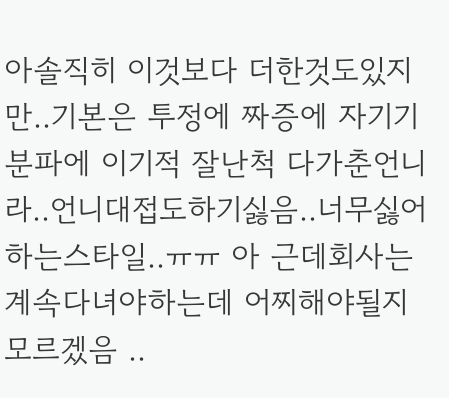아솔직히 이것보다 더한것도있지만..기본은 투정에 짜증에 자기기분파에 이기적 잘난척 다가춘언니라..언니대접도하기싫음..너무싫어하는스타일..ㅠㅠ 아 근데회사는 계속다녀야하는데 어찌해야될지모르겠음 ..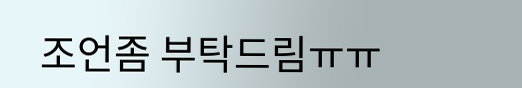조언좀 부탁드림ㅠㅠ